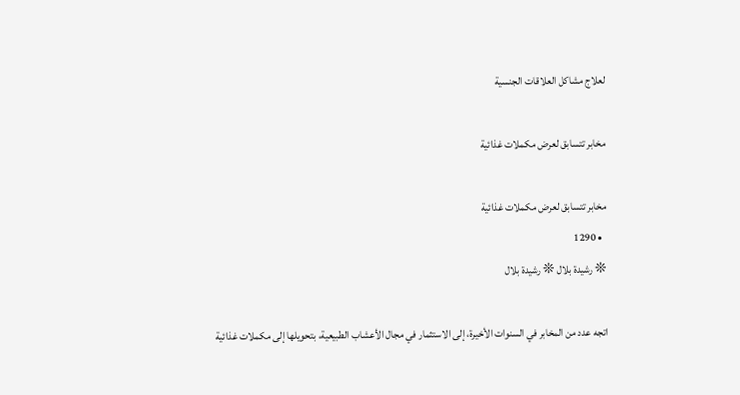لعلاج مشاكل العلاقات الجنسية

مخابر تتسابق لعرض مكملات غذائية

مخابر تتسابق لعرض مكملات غذائية
  • 1290
❊ رشيدة بلال ❊ رشيدة بلال

اتجه عدد من المخابر في السنوات الأخيرة، إلى الاستثمار في مجال الأعشاب الطبيعية، بتحويلها إلى مكملات غذائية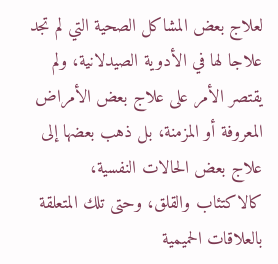لعلاج بعض المشاكل الصحية التي لم تجد علاجا لها في الأدوية الصيدلانية، ولم يقتصر الأمر على علاج بعض الأمراض المعروفة أو المزمنة، بل ذهب بعضها إلى علاج بعض الحالات النفسية، كالاكتئاب والقلق، وحتى تلك المتعلقة بالعلاقات الحميمية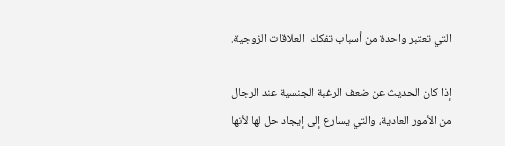التي تعتبر واحدة من أسباب تفكك  العلاقات الزوجية.

إذا كان الحديث عن ضعف الرغبة الجنسية عند الرجال من الأمور العادية، والتي يسارع إلى إيجاد حل لها لأنها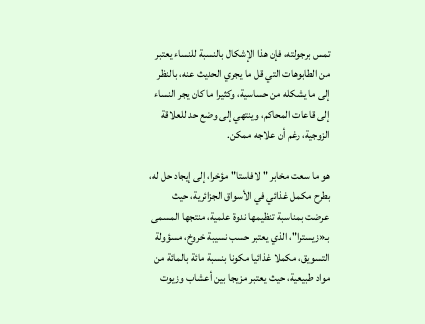تمس برجولته، فإن هذا الإشكال بالنسبة للنساء يعتبر من الطابوهات التي قل ما يجري الحديث عنه، بالنظر إلى ما يشكله من حساسية، وكثيرا ما كان يجر النساء إلى قاعات المحاكم، وينتهي إلى وضع حد للعلاقة الزوجية، رغم أن علاجه ممكن.

هو ما سعت مخابر "لافاستا" مؤخرا، إلى إيجاد حل له، بطرح مكمل غذائي في الأسواق الجزائرية، حيث عرضت بمناسبة تنظيمها ندوة علمية، منتجها المسمى بـ«زيسترا"، الذي يعتبر حسب نسيبة خروخ، مسؤولة التسويق، مكملا غذائيا مكونا بنسبة مائة بالمائة من مواد طبيعية، حيث يعتبر مزيجا بين أعشاب وزيوت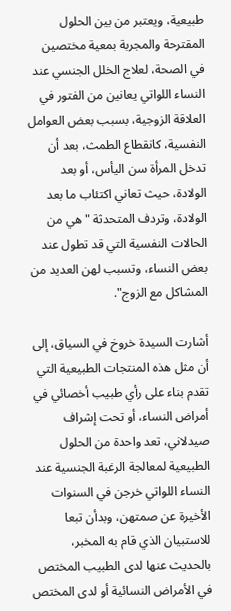طبيعية، ويعتبر من بين الحلول المقترحة والمجربة بمعية مختصين في الصحة، لعلاج الخلل الجنسي عند النساء اللواتي يعانين من الفتور في العلاقة الزوجية، بسبب بعض العوامل النفسية، كانقطاع الطمث، بعد أن تدخل المرأة سن اليأس، أو بعد الولادة، حيث تعاني اكتئاب ما بعد الولادة، وتردف المتحدثة "هي من الحالات النفسية التي قد تطول عند بعض النساء، وتسبب لهن العديد من المشاكل مع الزوج".

أشارت السيدة خروخ في السياق، إلى أن مثل هذه المنتجات الطبيعية التي تقدم بناء على رأي طبيب أخصائي في أمراض النساء، أو تحت إشراف صيدلاني، تعد واحدة من الحلول الطبيعية لمعالجة الرغبة الجنسية عند النساء اللواتي خرجن في السنوات الأخيرة عن صمتهن، وبدأن تبعا للاستبيان الذي قام به المخبر، بالحديث عنها لدى الطبيب المختص في الأمراض النسائية أو لدى المختص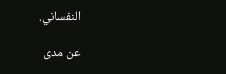النفساني.

عن مدى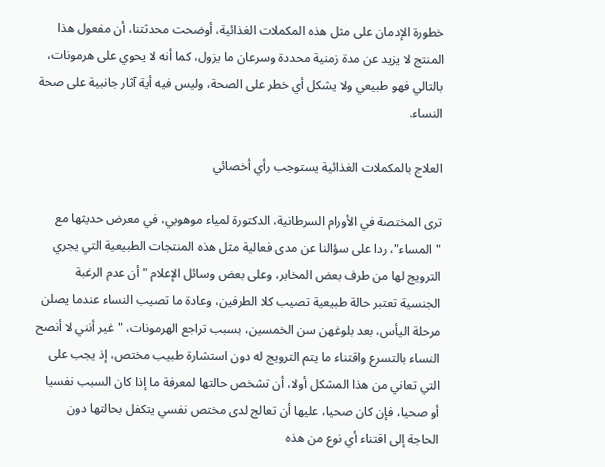خطورة الإدمان على مثل هذه المكملات الغذائية، أوضحت محدثتنا، أن مفعول هذا المنتج لا يزيد عن مدة زمنية محددة وسرعان ما يزول، كما أنه لا يحوي على هرمونات، بالتالي فهو طبيعي ولا يشكل أي خطر على الصحة، وليس فيه أية آثار جانبية على صحة النساء.

العلاج بالمكملات الغذائية يستوجب رأي أخصائي

ترى المختصة في الأورام السرطانية، الدكتورة لمياء موهوبي، في معرض حديثها مع "المساء"، ردا على سؤالنا عن مدى فعالية مثل هذه المنتجات الطبيعية التي يجري الترويج لها من طرف بعض المخابر، وعلى بعض وسائل الإعلام "أن عدم الرغبة الجنسية تعتبر حالة طبيعية تصيب كلا الطرفين، وعادة ما تصيب النساء عندما يصلن مرحلة اليأس، بعد بلوغهن سن الخمسين، بسبب تراجع الهرمونات، "غير أنني لا أنصح النساء بالتسرع واقتناء ما يتم الترويج له دون استشارة طبيب مختص، إذ يجب على التي تعاني من هذا المشكل أولا، أن تشخص حالتها لمعرفة ما إذا كان السبب نفسيا أو صحيا، فإن كان صحيا، عليها أن تعالج لدى مختص نفسي يتكفل بحالتها دون الحاجة إلى اقتناء أي نوع من هذه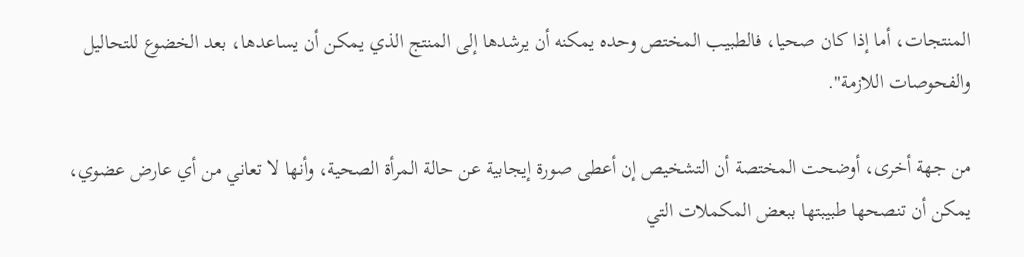المنتجات، أما إذا كان صحيا، فالطبيب المختص وحده يمكنه أن يرشدها إلى المنتج الذي يمكن أن يساعدها، بعد الخضوع للتحاليل والفحوصات اللازمة".

من جهة أخرى، أوضحت المختصة أن التشخيص إن أعطى صورة إيجابية عن حالة المرأة الصحية، وأنها لا تعاني من أي عارض عضوي، يمكن أن تنصحها طبيبتها ببعض المكملات التي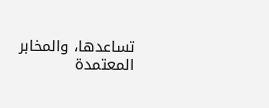تساعدها، والمخابر المعتمدة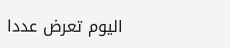اليوم تعرض عددا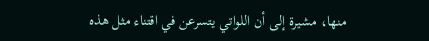منها، مشيرة إلى أن اللواتي يتسرعن في اقتناء مثل هذه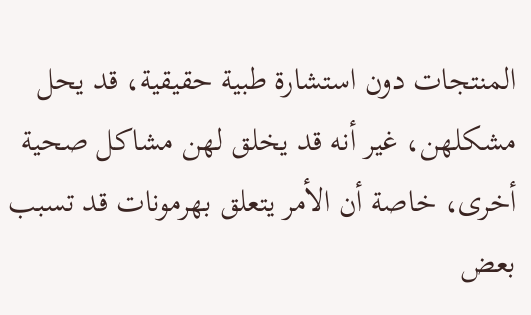المنتجات دون استشارة طبية حقيقية، قد يحل مشكلهن، غير أنه قد يخلق لهن مشاكل صحية أخرى، خاصة أن الأمر يتعلق بهرمونات قد تسبب بعض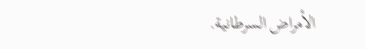الأمراض السرطانية.